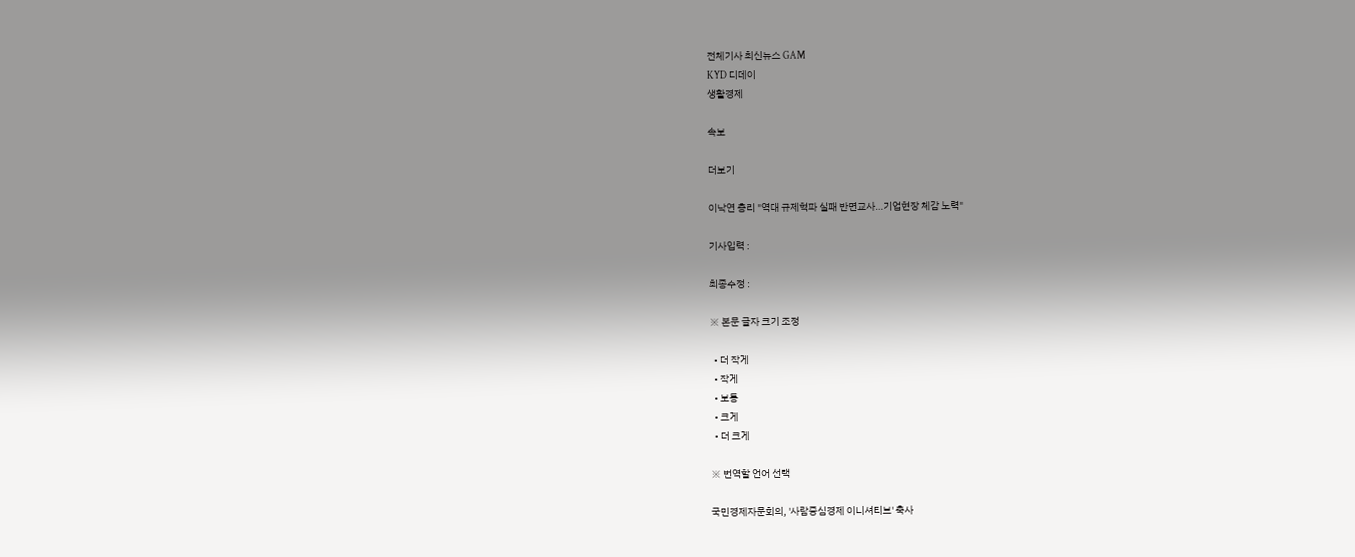전체기사 최신뉴스 GAM
KYD 디데이
생활경제

속보

더보기

이낙연 총리 "역대 규제혁파 실패 반면교사…기업현장 체감 노력"

기사입력 :

최종수정 :

※ 본문 글자 크기 조정

  • 더 작게
  • 작게
  • 보통
  • 크게
  • 더 크게

※ 번역할 언어 선택

국민경제자문회의, '사람중심경제 이니셔티브' 축사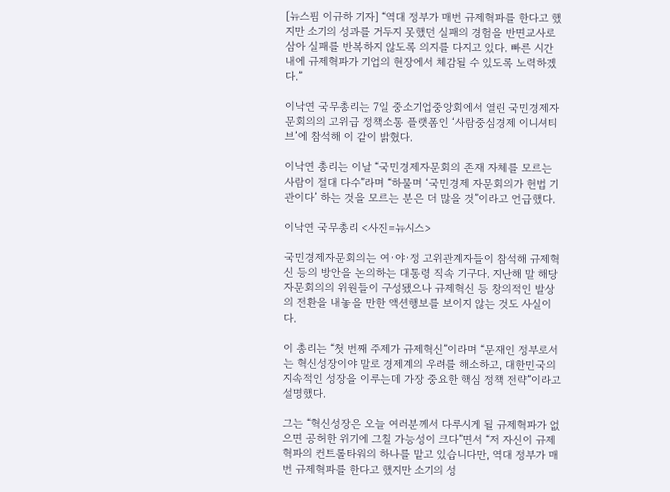[뉴스핌 이규하 기자] “역대 정부가 매번 규제혁파를 한다고 했지만 소기의 성과를 거두지 못했던 실패의 경험을 반면교사로 삼아 실패를 반복하지 않도록 의지를 다지고 있다. 빠른 시간 내에 규제혁파가 기업의 현장에서 체감될 수 있도록 노력하겠다.”

이낙연 국무총리는 7일 중소기업중앙회에서 열린 국민경제자문회의의 고위급 정책소통 플랫폼인 ‘사람중심경제 이니셔티브’에 참석해 이 같이 밝혔다.

이낙연 총리는 이날 “국민경제자문회의 존재 자체를 모르는 사람이 절대 다수”라며 “하물며 ‘국민경제 자문회의가 헌법 기관이다’ 하는 것을 모르는 분은 더 많을 것”이라고 언급했다.

이낙연 국무총리 <사진=뉴시스>

국민경제자문회의는 여·야·정 고위관계자들이 참석해 규제혁신 등의 방안을 논의하는 대통령 직속 기구다. 지난해 말 해당 자문회의의 위원들이 구성됐으나 규제혁신 등 창의적인 발상의 전환을 내놓을 만한 액션행보를 보이지 않는 것도 사실이다.

이 총리는 “첫 번째 주제가 규제혁신”이라며 “문재인 정부로서는 혁신성장이야 말로 경제계의 우려를 해소하고, 대한민국의 지속적인 성장을 이루는데 가장 중요한 핵심 정책 전략”이라고 설명했다.

그는 “혁신성장은 오늘 여러분께서 다루시게 될 규제혁파가 없으면 공허한 위기에 그칠 가능성이 크다”면서 “저 자신이 규제혁파의 컨트롤타워의 하나를 맡고 있습니다만, 역대 정부가 매번 규제혁파를 한다고 했지만 소기의 성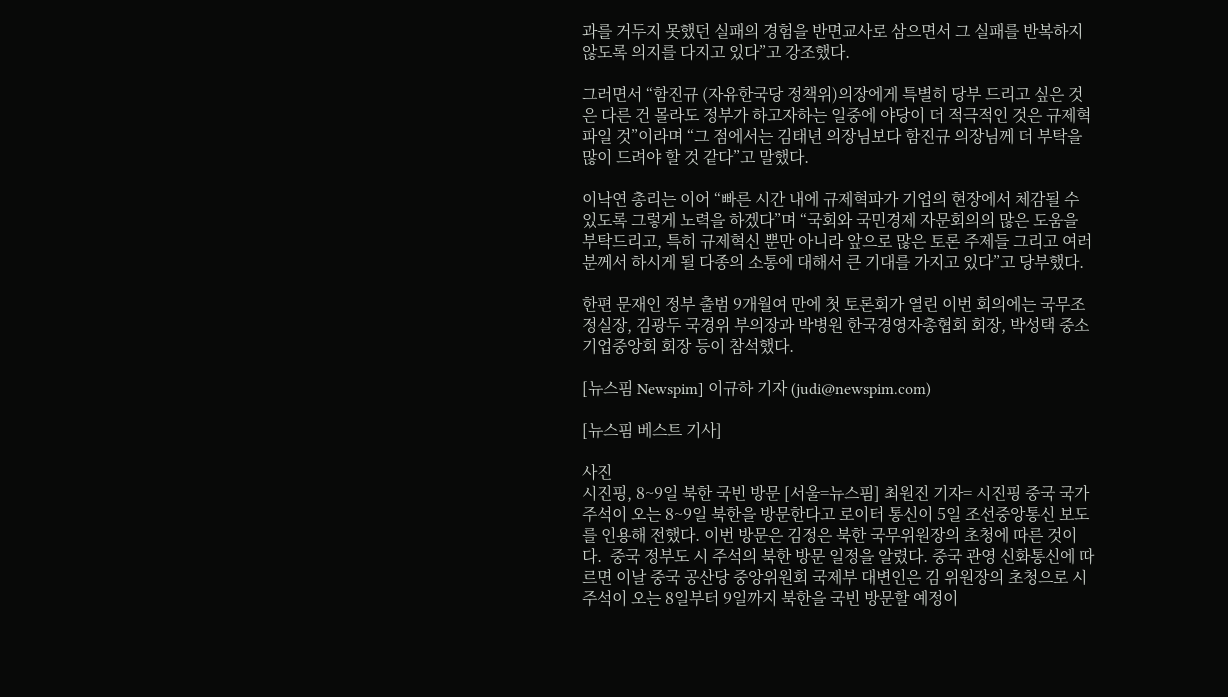과를 거두지 못했던 실패의 경험을 반면교사로 삼으면서 그 실패를 반복하지 않도록 의지를 다지고 있다”고 강조했다.

그러면서 “함진규 (자유한국당 정책위)의장에게 특별히 당부 드리고 싶은 것은 다른 건 몰라도 정부가 하고자하는 일중에 야당이 더 적극적인 것은 규제혁파일 것”이라며 “그 점에서는 김태년 의장님보다 함진규 의장님께 더 부탁을 많이 드려야 할 것 같다”고 말했다.

이낙연 총리는 이어 “빠른 시간 내에 규제혁파가 기업의 현장에서 체감될 수 있도록 그렇게 노력을 하겠다”며 “국회와 국민경제 자문회의의 많은 도움을 부탁드리고, 특히 규제혁신 뿐만 아니라 앞으로 많은 토론 주제들 그리고 여러분께서 하시게 될 다종의 소통에 대해서 큰 기대를 가지고 있다”고 당부했다.

한편 문재인 정부 출범 9개월여 만에 첫 토론회가 열린 이번 회의에는 국무조정실장, 김광두 국경위 부의장과 박병원 한국경영자총협회 회장, 박성택 중소기업중앙회 회장 등이 참석했다.

[뉴스핌 Newspim] 이규하 기자 (judi@newspim.com)

[뉴스핌 베스트 기사]

사진
시진핑, 8~9일 북한 국빈 방문 [서울=뉴스핌] 최원진 기자= 시진핑 중국 국가주석이 오는 8~9일 북한을 방문한다고 로이터 통신이 5일 조선중앙통신 보도를 인용해 전했다. 이번 방문은 김정은 북한 국무위원장의 초청에 따른 것이다.  중국 정부도 시 주석의 북한 방문 일정을 알렸다. 중국 관영 신화통신에 따르면 이날 중국 공산당 중앙위원회 국제부 대변인은 김 위원장의 초청으로 시 주석이 오는 8일부터 9일까지 북한을 국빈 방문할 예정이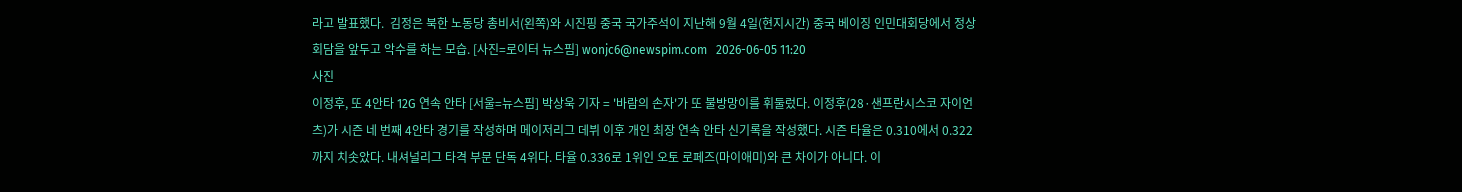라고 발표했다.  김정은 북한 노동당 총비서(왼쪽)와 시진핑 중국 국가주석이 지난해 9월 4일(현지시간) 중국 베이징 인민대회당에서 정상회담을 앞두고 악수를 하는 모습. [사진=로이터 뉴스핌] wonjc6@newspim.com   2026-06-05 11:20
사진
이정후, 또 4안타 12G 연속 안타 [서울=뉴스핌] 박상욱 기자 = '바람의 손자'가 또 불방망이를 휘둘렀다. 이정후(28·샌프란시스코 자이언츠)가 시즌 네 번째 4안타 경기를 작성하며 메이저리그 데뷔 이후 개인 최장 연속 안타 신기록을 작성했다. 시즌 타율은 0.310에서 0.322까지 치솟았다. 내셔널리그 타격 부문 단독 4위다. 타율 0.336로 1위인 오토 로페즈(마이애미)와 큰 차이가 아니다. 이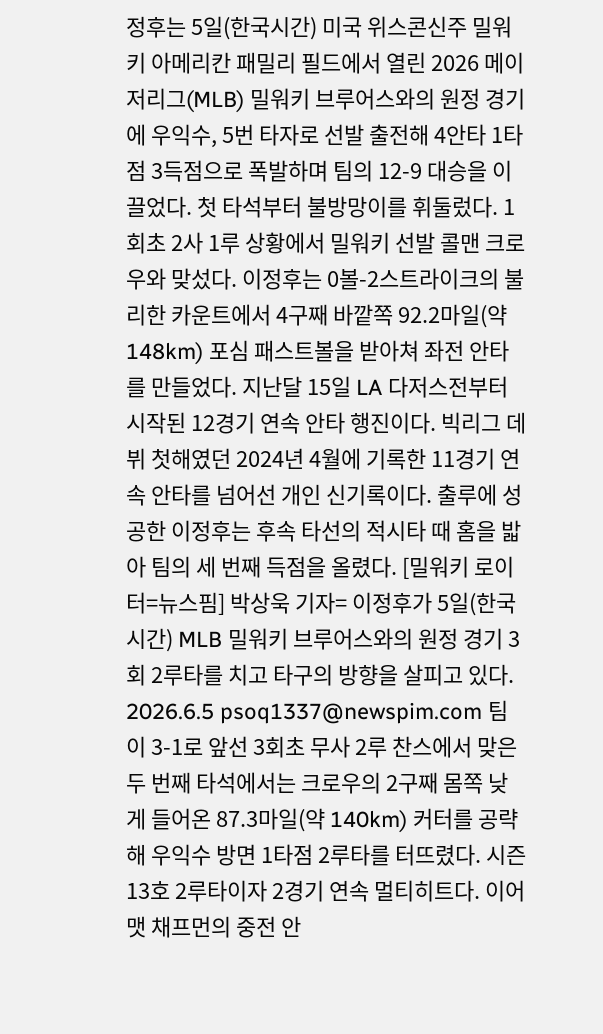정후는 5일(한국시간) 미국 위스콘신주 밀워키 아메리칸 패밀리 필드에서 열린 2026 메이저리그(MLB) 밀워키 브루어스와의 원정 경기에 우익수, 5번 타자로 선발 출전해 4안타 1타점 3득점으로 폭발하며 팀의 12-9 대승을 이끌었다. 첫 타석부터 불방망이를 휘둘렀다. 1회초 2사 1루 상황에서 밀워키 선발 콜맨 크로우와 맞섰다. 이정후는 0볼-2스트라이크의 불리한 카운트에서 4구째 바깥쪽 92.2마일(약 148km) 포심 패스트볼을 받아쳐 좌전 안타를 만들었다. 지난달 15일 LA 다저스전부터 시작된 12경기 연속 안타 행진이다. 빅리그 데뷔 첫해였던 2024년 4월에 기록한 11경기 연속 안타를 넘어선 개인 신기록이다. 출루에 성공한 이정후는 후속 타선의 적시타 때 홈을 밟아 팀의 세 번째 득점을 올렸다. [밀워키 로이터=뉴스핌] 박상욱 기자= 이정후가 5일(한국시간) MLB 밀워키 브루어스와의 원정 경기 3회 2루타를 치고 타구의 방향을 살피고 있다. 2026.6.5 psoq1337@newspim.com 팀이 3-1로 앞선 3회초 무사 2루 찬스에서 맞은 두 번째 타석에서는 크로우의 2구째 몸쪽 낮게 들어온 87.3마일(약 140km) 커터를 공략해 우익수 방면 1타점 2루타를 터뜨렸다. 시즌 13호 2루타이자 2경기 연속 멀티히트다. 이어 맷 채프먼의 중전 안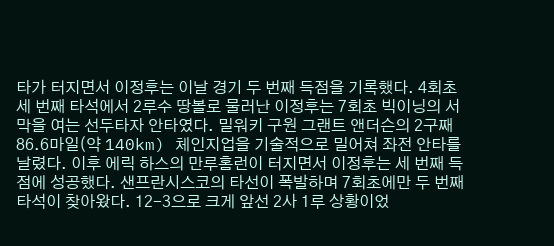타가 터지면서 이정후는 이날 경기 두 번째 득점을 기록했다. 4회초 세 번째 타석에서 2루수 땅볼로 물러난 이정후는 7회초 빅이닝의 서막을 여는 선두타자 안타였다. 밀워키 구원 그랜트 앤더슨의 2구째 86.6마일(약 140km) 체인지업을 기술적으로 밀어쳐 좌전 안타를 날렸다. 이후 에릭 하스의 만루홈런이 터지면서 이정후는 세 번째 득점에 성공했다. 샌프란시스코의 타선이 폭발하며 7회초에만 두 번째 타석이 찾아왔다. 12-3으로 크게 앞선 2사 1루 상황이었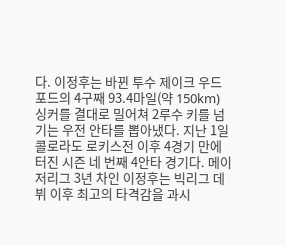다. 이정후는 바뀐 투수 제이크 우드포드의 4구째 93.4마일(약 150km) 싱커를 결대로 밀어쳐 2루수 키를 넘기는 우전 안타를 뽑아냈다. 지난 1일 콜로라도 로키스전 이후 4경기 만에 터진 시즌 네 번째 4안타 경기다. 메이저리그 3년 차인 이정후는 빅리그 데뷔 이후 최고의 타격감을 과시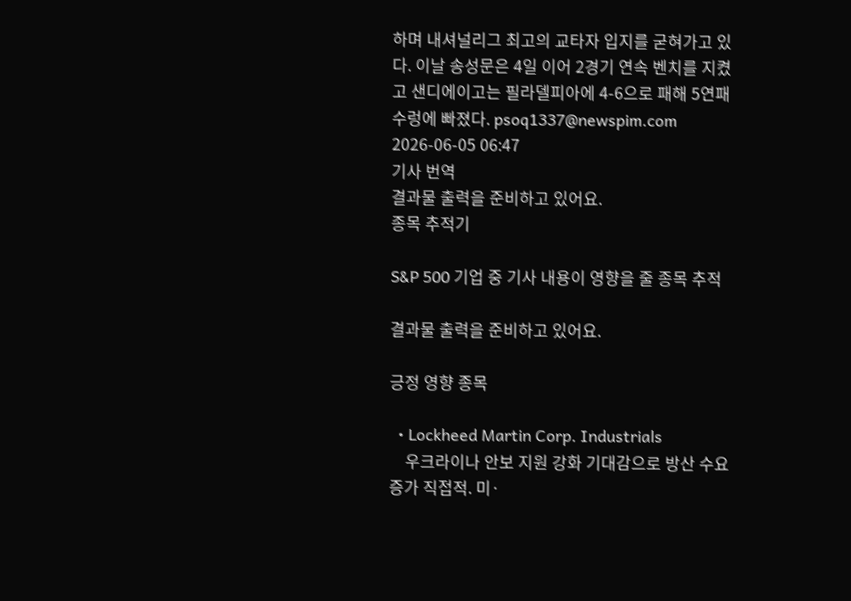하며 내셔널리그 최고의 교타자 입지를 굳혀가고 있다. 이날 송성문은 4일 이어 2경기 연속 벤치를 지켰고 샌디에이고는 필라델피아에 4-6으로 패해 5연패 수렁에 빠졌다. psoq1337@newspim.com 2026-06-05 06:47
기사 번역
결과물 출력을 준비하고 있어요.
종목 추적기

S&P 500 기업 중 기사 내용이 영향을 줄 종목 추적

결과물 출력을 준비하고 있어요.

긍정 영향 종목

  • Lockheed Martin Corp. Industrials
    우크라이나 안보 지원 강화 기대감으로 방산 수요 증가 직접적. 미·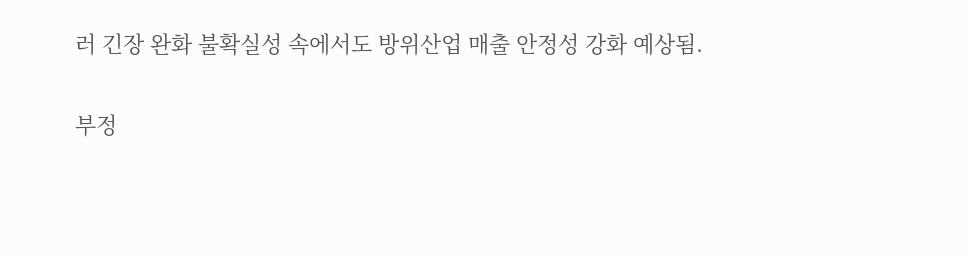러 긴장 완화 불확실성 속에서도 방위산업 매출 안정성 강화 예상됨.

부정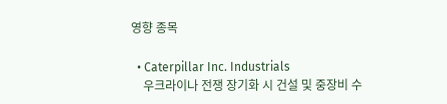영향 종목

  • Caterpillar Inc. Industrials
    우크라이나 전쟁 장기화 시 건설 및 중장비 수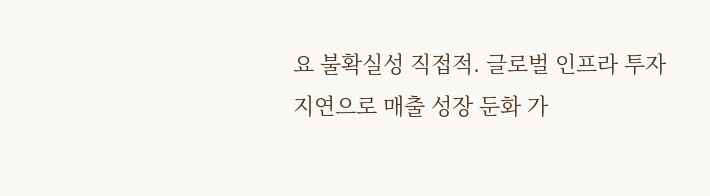요 불확실성 직접적. 글로벌 인프라 투자 지연으로 매출 성장 둔화 가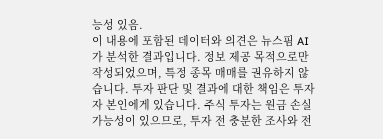능성 있음.
이 내용에 포함된 데이터와 의견은 뉴스핌 AI가 분석한 결과입니다. 정보 제공 목적으로만 작성되었으며, 특정 종목 매매를 권유하지 않습니다. 투자 판단 및 결과에 대한 책임은 투자자 본인에게 있습니다. 주식 투자는 원금 손실 가능성이 있으므로, 투자 전 충분한 조사와 전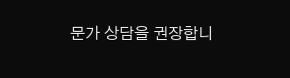문가 상담을 권장합니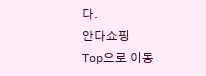다.
안다쇼핑
Top으로 이동